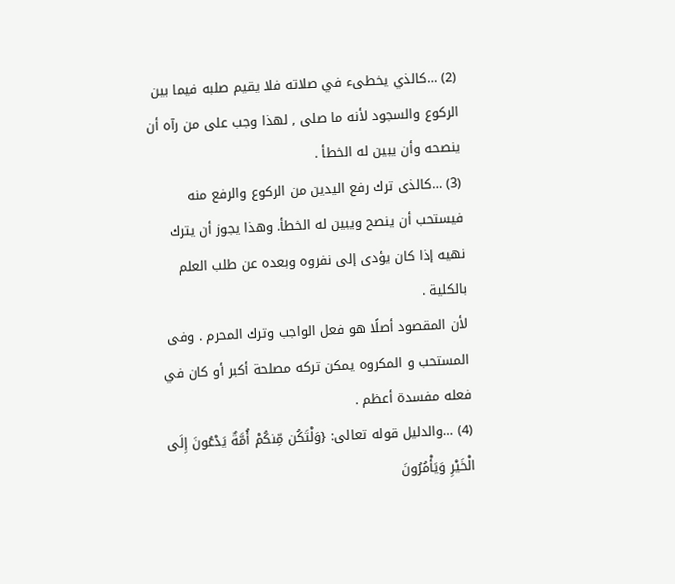(2) …كالذي يخطىء في صلاته فلا يقيم صلبه فيما بين الركوع والسجود لأنه ما صلى , لهذا وجب على من رآه أن ينصحه وأن يبين له الخطأ .
(3) …كالذى ترك رفع اليدين من الركوع والرفع منه فيستحب أن ينصح ويبين له الخطأ. وهذا يجوز أن يترك نهيه إذا كان يؤدى إلى نفروه وبعده عن طلب العلم بالكلية .
لأن المقصود أصلًا هو فعل الواجب وترك المحرم . وفى المستحب و المكروه يمكن تركه مصلحة أكبر أو كان في فعله مفسدة أعظم .
(4) …والدليل قوله تعالى: {وَلْتَكُن مِّنكُمْ أُمَّةٌ يَدْعُونَ إِلَى الْخَيْرِ وَيَأْمُرُونَ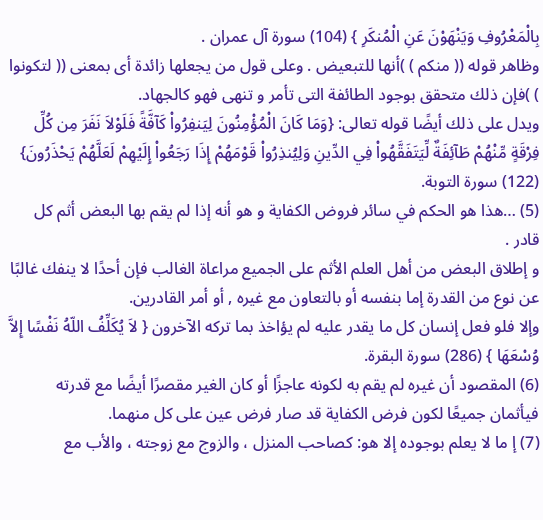بِالْمَعْرُوفِ وَيَنْهَوْنَ عَنِ الْمُنكَرِ } (104) سورة آل عمران .
وظاهر قوله (( منكم ) )أنها للتبعيض . وعلى قول من يجعلها زائدة أى بمعنى (( لتكونوا ) )فإن ذلك متحقق بوجود الطائفة التى تأمر و تنهى فهو كالجهاد.
ويدل على ذلك أيضًا قوله تعالى: {وَمَا كَانَ الْمُؤْمِنُونَ لِيَنفِرُواْ كَآفَّةً فَلَوْلاَ نَفَرَ مِن كُلِّ فِرْقَةٍ مِّنْهُمْ طَآئِفَةٌ لِّيَتَفَقَّهُواْ فِي الدِّينِ وَلِيُنذِرُواْ قَوْمَهُمْ إِذَا رَجَعُواْ إِلَيْهِمْ لَعَلَّهُمْ يَحْذَرُونَ} (122) سورة التوبة.
(5) …هذا هو الحكم في سائر فروض الكفاية و هو أنه إذا لم يقم بها البعض أثم كل قادر .
و إطلاق البعض من أهل العلم الأثم على الجميع مراعاة الغالب فإن أحدًا لا ينفك غالبًا عن نوع من القدرة إما بنفسه أو بالتعاون مع غيره , أو أمر القادرين.
وإلا فلو فعل إنسان كل ما يقدر عليه لم يؤاخذ بما تركه الآخرون { لاَ يُكَلِّفُ اللّهُ نَفْسًا إِلاَّ وُسْعَهَا } (286) سورة البقرة.
(6) المقصود أن غيره لم يقم به لكونه عاجزًا أو كان الغير مقصرًا أيضًا مع قدرته فيأثمان جميعًا لكون فرض الكفاية قد صار فرض عين على كل منهما.
(7) إ ما لا يعلم بوجوده إلا هو: كصاحب المنزل ، والزوج مع زوجته ، والأب مع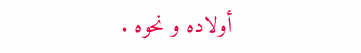أولاده و نحوه .